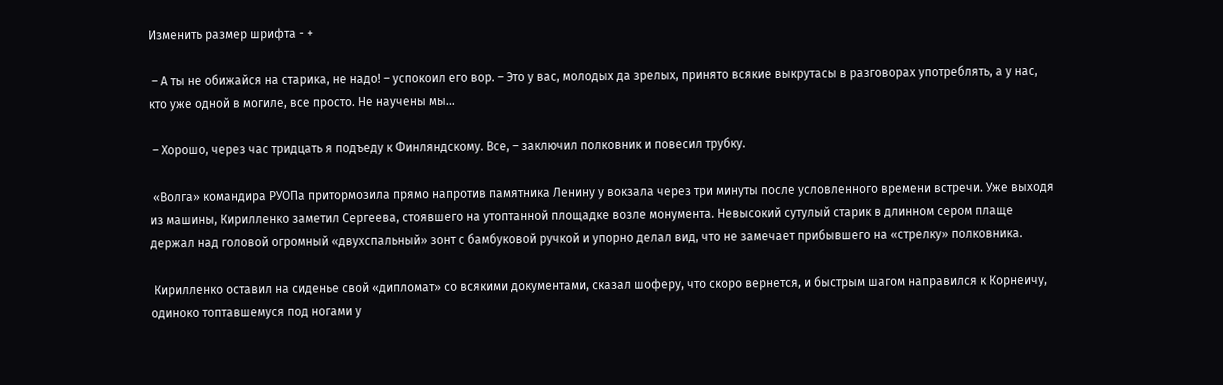Изменить размер шрифта - +

 – А ты не обижайся на старика, не надо! – успокоил его вор. – Это у вас, молодых да зрелых, принято всякие выкрутасы в разговорах употреблять, а у нас, кто уже одной в могиле, все просто. Не научены мы…

 – Хорошо, через час тридцать я подъеду к Финляндскому. Все, – заключил полковник и повесил трубку.

 «Волга» командира РУОПа притормозила прямо напротив памятника Ленину у вокзала через три минуты после условленного времени встречи. Уже выходя из машины, Кирилленко заметил Сергеева, стоявшего на утоптанной площадке возле монумента. Невысокий сутулый старик в длинном сером плаще держал над головой огромный «двухспальный» зонт с бамбуковой ручкой и упорно делал вид, что не замечает прибывшего на «стрелку» полковника.

 Кирилленко оставил на сиденье свой «дипломат» со всякими документами, сказал шоферу, что скоро вернется, и быстрым шагом направился к Корнеичу, одиноко топтавшемуся под ногами у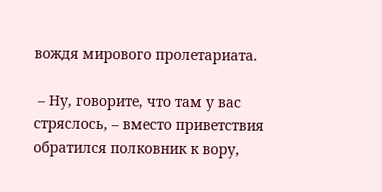вождя мирового пролетариата.

 – Ну, говорите, что там у вас стряслось, – вместо приветствия обратился полковник к вору,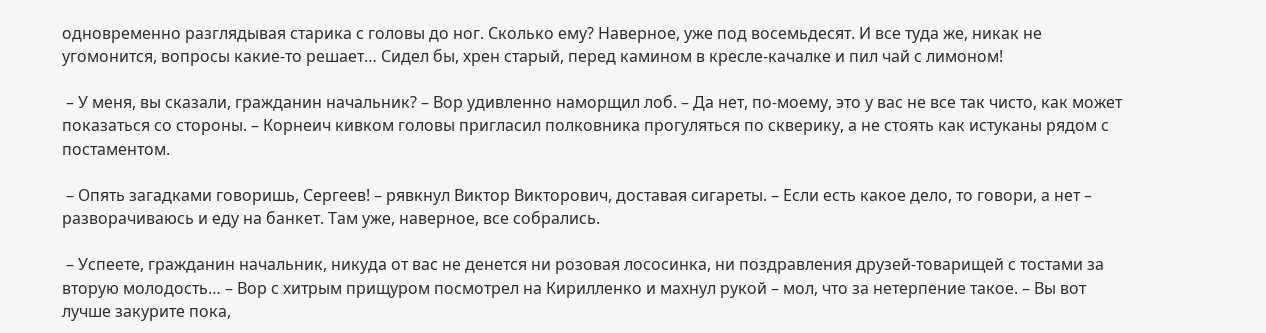одновременно разглядывая старика с головы до ног. Сколько ему? Наверное, уже под восемьдесят. И все туда же, никак не угомонится, вопросы какие-то решает… Сидел бы, хрен старый, перед камином в кресле-качалке и пил чай с лимоном!

 – У меня, вы сказали, гражданин начальник? – Вор удивленно наморщил лоб. – Да нет, по-моему, это у вас не все так чисто, как может показаться со стороны. – Корнеич кивком головы пригласил полковника прогуляться по скверику, а не стоять как истуканы рядом с постаментом.

 – Опять загадками говоришь, Сергеев! – рявкнул Виктор Викторович, доставая сигареты. – Если есть какое дело, то говори, а нет – разворачиваюсь и еду на банкет. Там уже, наверное, все собрались.

 – Успеете, гражданин начальник, никуда от вас не денется ни розовая лососинка, ни поздравления друзей-товарищей с тостами за вторую молодость… – Вор с хитрым прищуром посмотрел на Кирилленко и махнул рукой – мол, что за нетерпение такое. – Вы вот лучше закурите пока,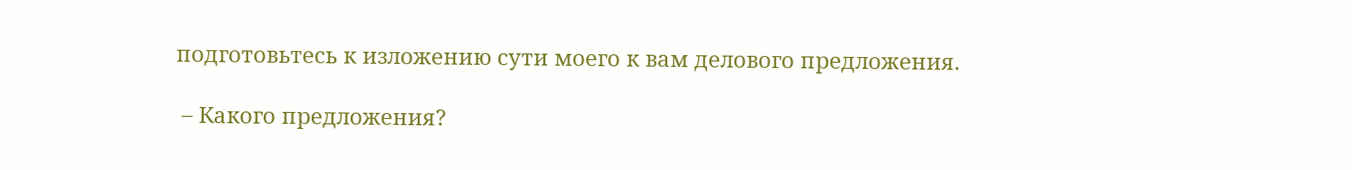подготовьтесь к изложению сути моего к вам делового предложения.

 – Какого предложения?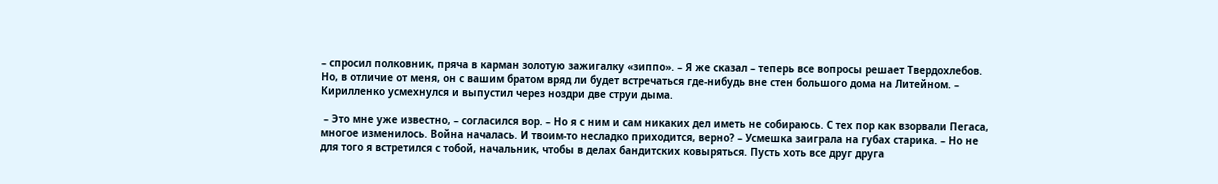– спросил полковник, пряча в карман золотую зажигалку «зиппо». – Я же сказал – теперь все вопросы решает Твердохлебов. Но, в отличие от меня, он с вашим братом вряд ли будет встречаться где-нибудь вне стен большого дома на Литейном. – Кирилленко усмехнулся и выпустил через ноздри две струи дыма.

 – Это мне уже известно, – согласился вор. – Но я с ним и сам никаких дел иметь не собираюсь. С тех пор как взорвали Пегаса, многое изменилось. Война началась. И твоим-то несладко приходится, верно? – Усмешка заиграла на губах старика. – Но не для того я встретился с тобой, начальник, чтобы в делах бандитских ковыряться. Пусть хоть все друг друга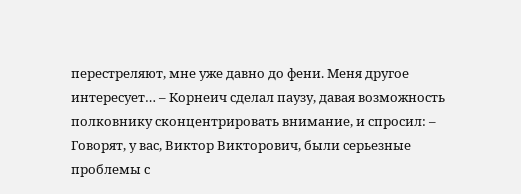перестреляют, мне уже давно до фени. Меня другое интересует… – Корнеич сделал паузу, давая возможность полковнику сконцентрировать внимание, и спросил: – Говорят, у вас, Виктор Викторович, были серьезные проблемы с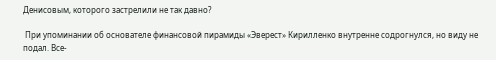Денисовым, которого застрелили не так давно?

 При упоминании об основателе финансовой пирамиды «Эверест» Кирилленко внутренне содрогнулся, но виду не подал. Все-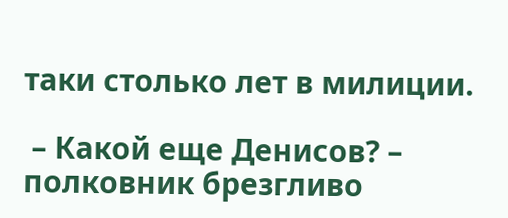таки столько лет в милиции.

 – Какой еще Денисов? – полковник брезгливо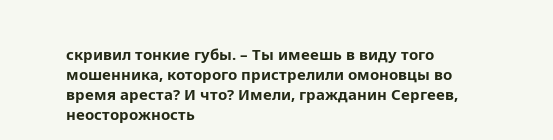скривил тонкие губы. – Ты имеешь в виду того мошенника, которого пристрелили омоновцы во время ареста? И что? Имели, гражданин Сергеев, неосторожность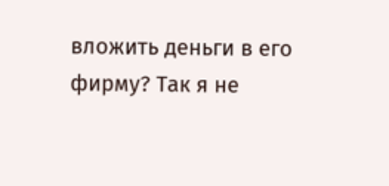вложить деньги в его фирму? Так я не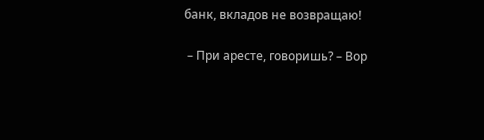банк, вкладов не возвращаю!

 – При аресте, говоришь? – Вор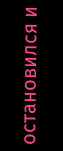остановился и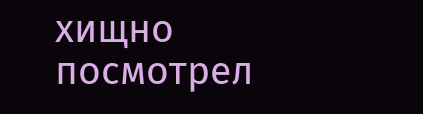хищно посмотрел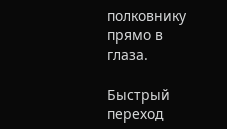полковнику прямо в глаза.

Быстрый переход